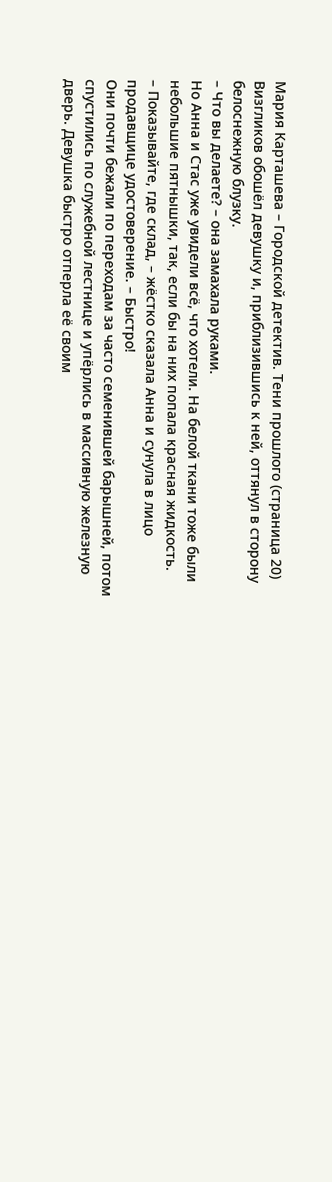Мария Карташева – Городской детектив. Тени прошлого (страница 20)
Визгликов обошёл девушку и, приблизившись к ней, оттянул в сторону белоснежную блузку.
– Что вы делаете? – она замахала руками.
Но Анна и Стас уже увидели всё, что хотели. На белой ткани тоже были небольшие пятнышки, так, если бы на них попала красная жидкость.
– Показывайте, где склад, – жёстко сказала Анна и сунула в лицо продавщице удостоверение. – Быстро!
Они почти бежали по переходам за часто семенившей барышней, потом спустились по служебной лестнице и упёрлись в массивную железную дверь. Девушка быстро отперла её своим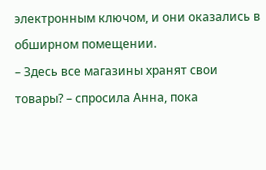электронным ключом, и они оказались в обширном помещении.
– Здесь все магазины хранят свои товары? – спросила Анна, пока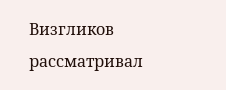Визгликов рассматривал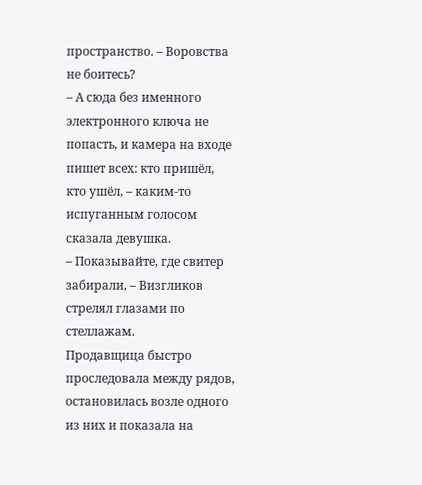пространство. – Воровства не боитесь?
– А сюда без именного электронного ключа не попасть, и камера на входе пишет всех: кто пришёл, кто ушёл, – каким‑то испуганным голосом сказала девушка.
– Показывайте, где свитер забирали, – Визгликов стрелял глазами по стеллажам.
Продавщица быстро проследовала между рядов, остановилась возле одного из них и показала на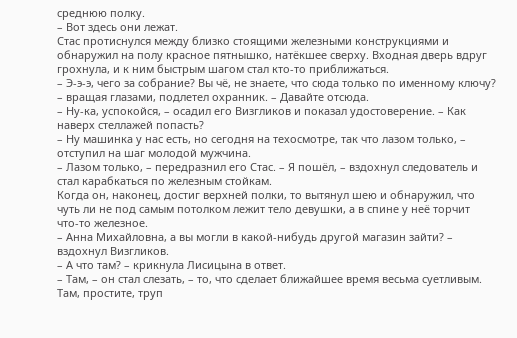среднюю полку.
– Вот здесь они лежат.
Стас протиснулся между близко стоящими железными конструкциями и обнаружил на полу красное пятнышко, натёкшее сверху. Входная дверь вдруг грохнула, и к ним быстрым шагом стал кто‑то приближаться.
– Э-э-э, чего за собрание? Вы чё, не знаете, что сюда только по именному ключу? – вращая глазами, подлетел охранник. – Давайте отсюда.
– Ну‑ка, успокойся, – осадил его Визгликов и показал удостоверение. – Как наверх стеллажей попасть?
– Ну машинка у нас есть, но сегодня на техосмотре, так что лазом только, – отступил на шаг молодой мужчина.
– Лазом только, – передразнил его Стас. – Я пошёл, – вздохнул следователь и стал карабкаться по железным стойкам.
Когда он, наконец, достиг верхней полки, то вытянул шею и обнаружил, что чуть ли не под самым потолком лежит тело девушки, а в спине у неё торчит что‑то железное.
– Анна Михайловна, а вы могли в какой‑нибудь другой магазин зайти? – вздохнул Визгликов.
– А что там? – крикнула Лисицына в ответ.
– Там, – он стал слезать, – то, что сделает ближайшее время весьма суетливым. Там, простите, труп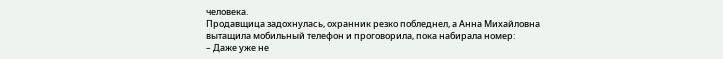человека.
Продавщица задохнулась, охранник резко побледнел, а Анна Михайловна вытащила мобильный телефон и проговорила, пока набирала номер:
– Даже уже не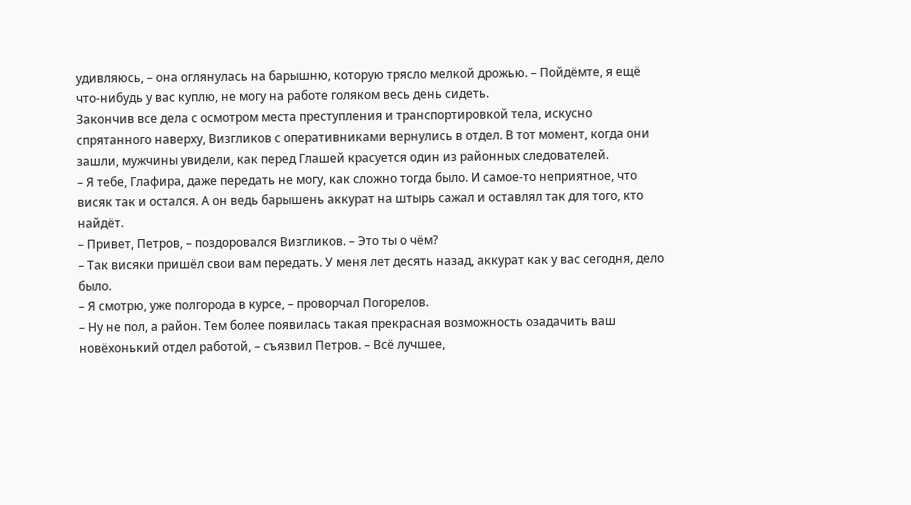удивляюсь, – она оглянулась на барышню, которую трясло мелкой дрожью. – Пойдёмте, я ещё что‑нибудь у вас куплю, не могу на работе голяком весь день сидеть.
Закончив все дела с осмотром места преступления и транспортировкой тела, искусно спрятанного наверху, Визгликов с оперативниками вернулись в отдел. В тот момент, когда они зашли, мужчины увидели, как перед Глашей красуется один из районных следователей.
– Я тебе, Глафира, даже передать не могу, как сложно тогда было. И самое‑то неприятное, что висяк так и остался. А он ведь барышень аккурат на штырь сажал и оставлял так для того, кто найдёт.
– Привет, Петров, – поздоровался Визгликов. – Это ты о чём?
– Так висяки пришёл свои вам передать. У меня лет десять назад, аккурат как у вас сегодня, дело было.
– Я смотрю, уже полгорода в курсе, – проворчал Погорелов.
– Ну не пол, а район. Тем более появилась такая прекрасная возможность озадачить ваш новёхонький отдел работой, – съязвил Петров. – Всё лучшее,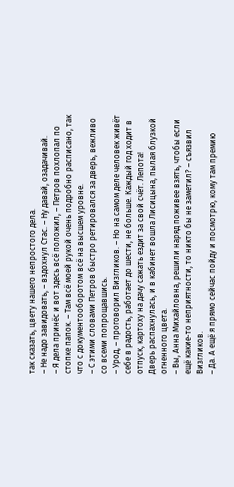так сказать, цвету нашего непростого дела.
– Не надо завидовать, – вздохнул Стас. – Ну давай, озадачивай.
– Я дела принёс и вот здесь всё положил, – Петров похлопал по стопке папок. – Там всё моей рукой очень подробно расписано, так что с документооборотом всё на высшем уровне.
– С этими словами Петров быстро ретировался за дверь, вежливо со всеми попрощавшись.
– Урод, – проговорил Визгликов. – Но на самом деле человек живёт себе в радость, работает до шести, не больше. Каждый год ходит в отпуск, картоху на дачу сажать ездит за свой счёт. Лепота!
Дверь распахнулась, и в кабинет вошла Лисицына, пылая блузкой огненного цвета.
– Вы, Анна Михайловна, решили наряд поживее взять, чтобы если ещё какие‑то неприятности, то никто бы не заметил? – съязвил Визгликов.
– Да. А ещё я прямо сейчас пойду и посмотрю, кому там премию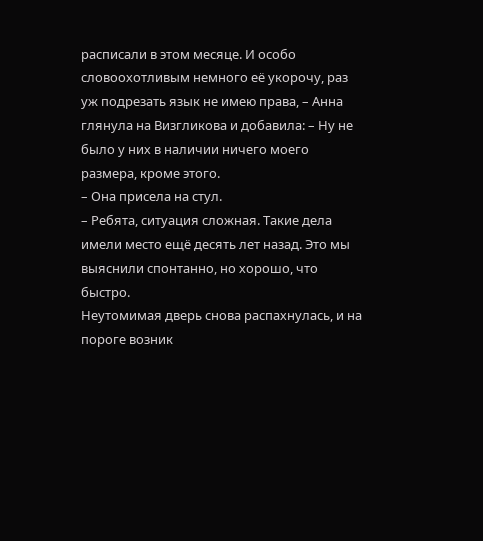расписали в этом месяце. И особо словоохотливым немного её укорочу, раз уж подрезать язык не имею права, – Анна глянула на Визгликова и добавила: – Ну не было у них в наличии ничего моего размера, кроме этого.
– Она присела на стул.
– Ребята, ситуация сложная. Такие дела имели место ещё десять лет назад. Это мы выяснили спонтанно, но хорошо, что быстро.
Неутомимая дверь снова распахнулась, и на пороге возник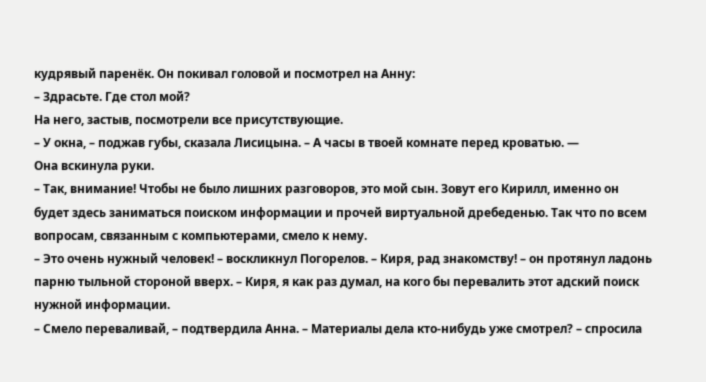кудрявый паренёк. Он покивал головой и посмотрел на Анну:
– Здрасьте. Где стол мой?
На него, застыв, посмотрели все присутствующие.
– У окна, – поджав губы, сказала Лисицына. – А часы в твоей комнате перед кроватью. —
Она вскинула руки.
– Так, внимание! Чтобы не было лишних разговоров, это мой сын. Зовут его Кирилл, именно он будет здесь заниматься поиском информации и прочей виртуальной дребеденью. Так что по всем вопросам, связанным с компьютерами, смело к нему.
– Это очень нужный человек! – воскликнул Погорелов. – Киря, рад знакомству! – он протянул ладонь парню тыльной стороной вверх. – Киря, я как раз думал, на кого бы перевалить этот адский поиск нужной информации.
– Смело переваливай, – подтвердила Анна. – Материалы дела кто‑нибудь уже смотрел? – спросила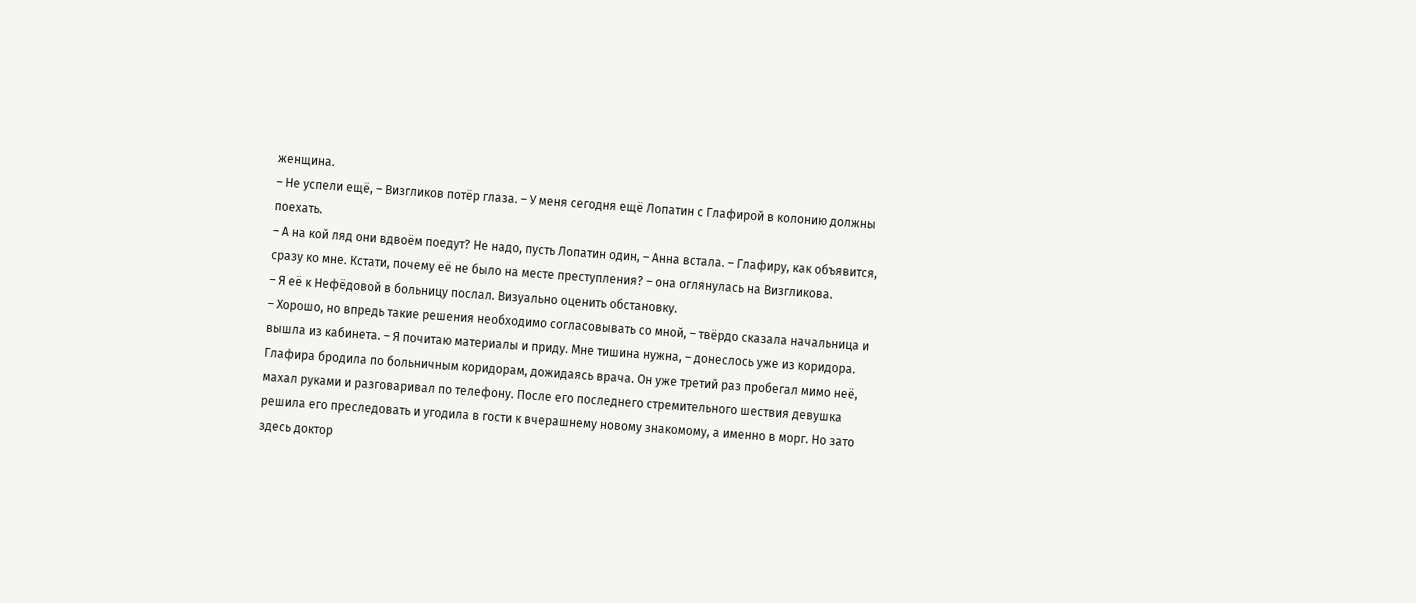женщина.
– Не успели ещё, – Визгликов потёр глаза. – У меня сегодня ещё Лопатин с Глафирой в колонию должны поехать.
– А на кой ляд они вдвоём поедут? Не надо, пусть Лопатин один, – Анна встала. – Глафиру, как объявится, сразу ко мне. Кстати, почему её не было на месте преступления? – она оглянулась на Визгликова.
– Я её к Нефёдовой в больницу послал. Визуально оценить обстановку.
– Хорошо, но впредь такие решения необходимо согласовывать со мной, – твёрдо сказала начальница и вышла из кабинета. – Я почитаю материалы и приду. Мне тишина нужна, – донеслось уже из коридора.
Глафира бродила по больничным коридорам, дожидаясь врача. Он уже третий раз пробегал мимо неё, махал руками и разговаривал по телефону. После его последнего стремительного шествия девушка решила его преследовать и угодила в гости к вчерашнему новому знакомому, а именно в морг. Но зато здесь доктор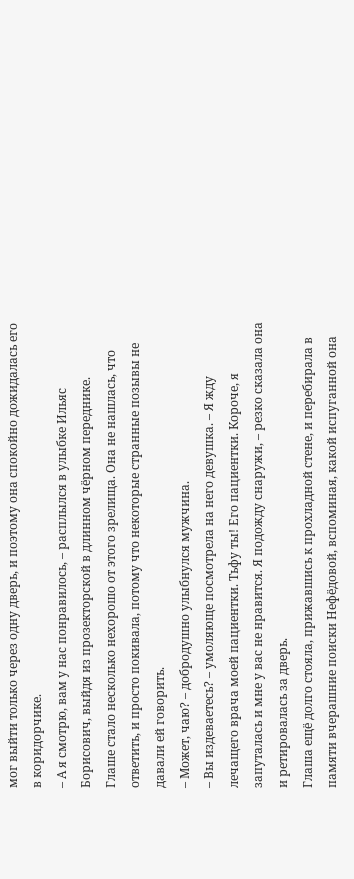мог выйти только через одну дверь, и поэтому она спокойно дожидалась его в коридорчике.
– А я смотрю, вам у нас понравилось, – расплылся в улыбке Ильяс Борисович, выйдя из прозекторской в длинном чёрном переднике.
Глаше стало несколько нехорошо от этого зрелища. Она не нашлась, что ответить, и просто покивала, потому что некоторые странные позывы не давали ей говорить.
– Может, чаю? – добродушно улыбнулся мужчина.
– Вы издеваетесь? – умоляюще посмотрела на него девушка. – Я жду лечащего врача моей пациентки. Тьфу ты! Его пациентки. Короче, я запуталась и мне у вас не нравится. Я подожду снаружи, – резко сказала она и ретировалась за дверь.
Глаша ещё долго стояла, прижавшись к прохладной стене, и перебирала в памяти вчерашние поиски Нефёдовой, вспоминая, какой испуганной она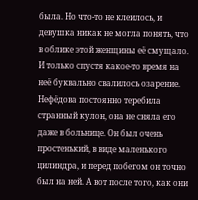была. Но что‑то не клеилось, и девушка никак не могла понять, что в облике этой женщины её смущало. И только спустя какое‑то время на неё буквально свалилось озарение. Нефёдова постоянно теребила странный кулон, она не сняла его даже в больнице. Он был очень простенький, в виде маленького цилиндра, и перед побегом он точно был на ней. А вот после того, как они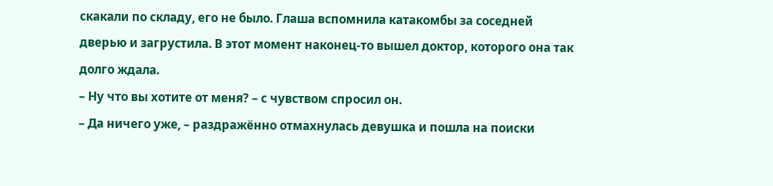скакали по складу, его не было. Глаша вспомнила катакомбы за соседней дверью и загрустила. В этот момент наконец-то вышел доктор, которого она так долго ждала.
– Ну что вы хотите от меня? – с чувством спросил он.
– Да ничего уже, – раздражённо отмахнулась девушка и пошла на поиски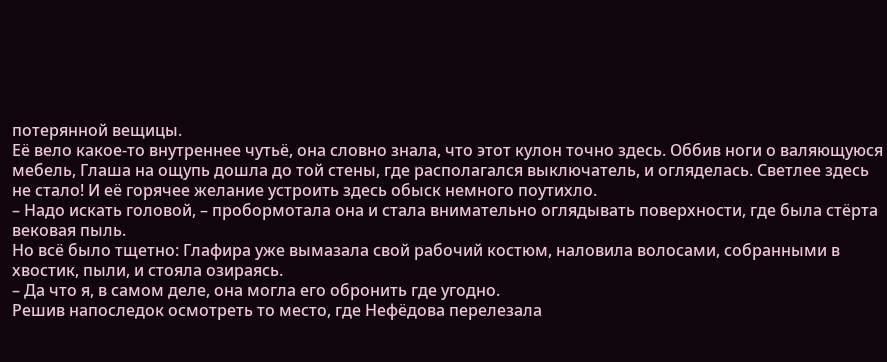потерянной вещицы.
Её вело какое‑то внутреннее чутьё, она словно знала, что этот кулон точно здесь. Оббив ноги о валяющуюся мебель, Глаша на ощупь дошла до той стены, где располагался выключатель, и огляделась. Светлее здесь не стало! И её горячее желание устроить здесь обыск немного поутихло.
– Надо искать головой, – пробормотала она и стала внимательно оглядывать поверхности, где была стёрта вековая пыль.
Но всё было тщетно: Глафира уже вымазала свой рабочий костюм, наловила волосами, собранными в хвостик, пыли, и стояла озираясь.
– Да что я, в самом деле, она могла его обронить где угодно.
Решив напоследок осмотреть то место, где Нефёдова перелезала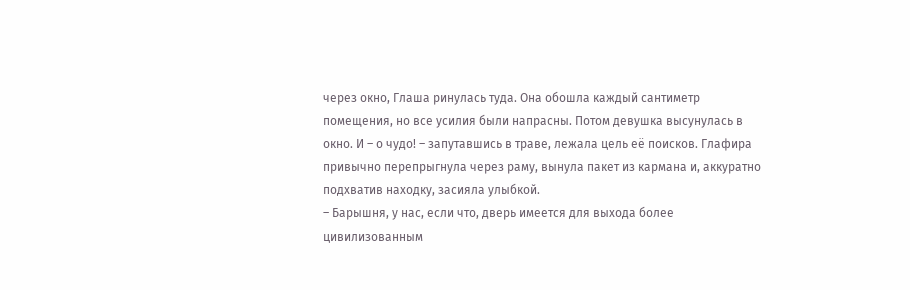через окно, Глаша ринулась туда. Она обошла каждый сантиметр помещения, но все усилия были напрасны. Потом девушка высунулась в окно. И – о чудо! – запутавшись в траве, лежала цель её поисков. Глафира привычно перепрыгнула через раму, вынула пакет из кармана и, аккуратно подхватив находку, засияла улыбкой.
– Барышня, у нас, если что, дверь имеется для выхода более цивилизованным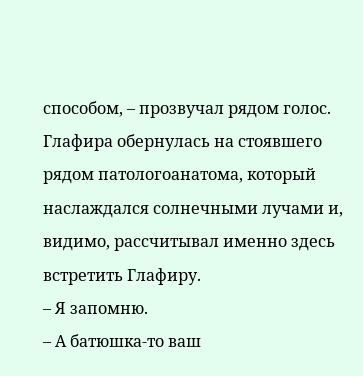способом, – прозвучал рядом голос.
Глафира обернулась на стоявшего рядом патологоанатома, который наслаждался солнечными лучами и, видимо, рассчитывал именно здесь встретить Глафиру.
– Я запомню.
– А батюшка‑то ваш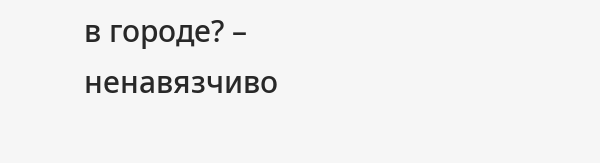в городе? – ненавязчиво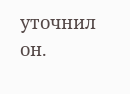уточнил он.